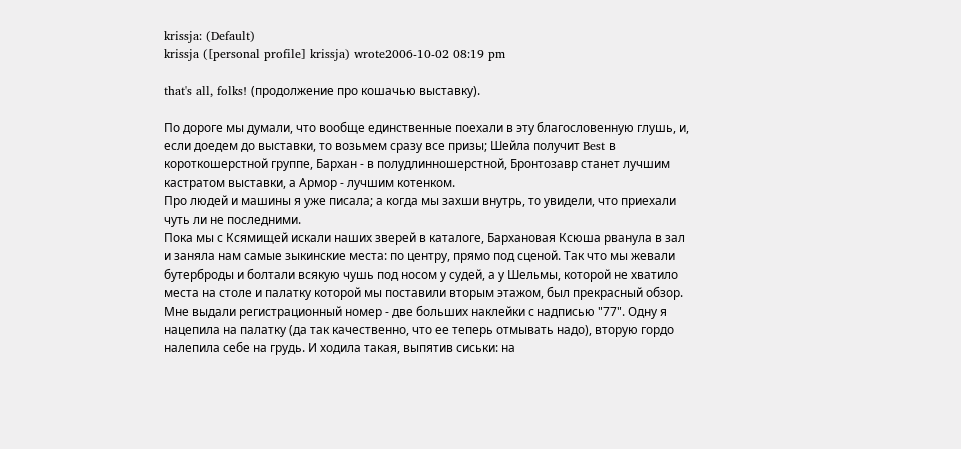krissja: (Default)
krissja ([personal profile] krissja) wrote2006-10-02 08:19 pm

that's all, folks! (продолжение про кошачью выставку).

По дороге мы думали, что вообще единственные поехали в эту благословенную глушь, и, если доедем до выставки, то возьмем сразу все призы; Шейла получит Best в короткошерстной группе, Бархан - в полудлинношерстной, Бронтозавр станет лучшим кастратом выставки, а Армор - лучшим котенком.
Про людей и машины я уже писала; а когда мы захши внутрь, то увидели, что приехали чуть ли не последними.
Пока мы с Ксямищей искали наших зверей в каталоге, Бархановая Ксюша рванула в зал и заняла нам самые зыкинские места: по центру, прямо под сценой. Так что мы жевали бутерброды и болтали всякую чушь под носом у судей, а у Шельмы, которой не хватило места на столе и палатку которой мы поставили вторым этажом, был прекрасный обзор.
Мне выдали регистрационный номер - две больших наклейки с надписью "77". Одну я нацепила на палатку (да так качественно, что ее теперь отмывать надо), вторую гордо налепила себе на грудь. И ходила такая, выпятив сиськи: на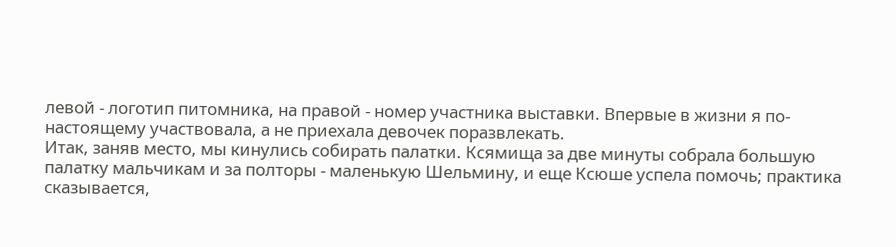левой - логотип питомника, на правой - номер участника выставки. Впервые в жизни я по-настоящему участвовала, а не приехала девочек поразвлекать.
Итак, заняв место, мы кинулись собирать палатки. Ксямища за две минуты собрала большую палатку мальчикам и за полторы - маленькую Шельмину, и еще Ксюше успела помочь; практика сказывается,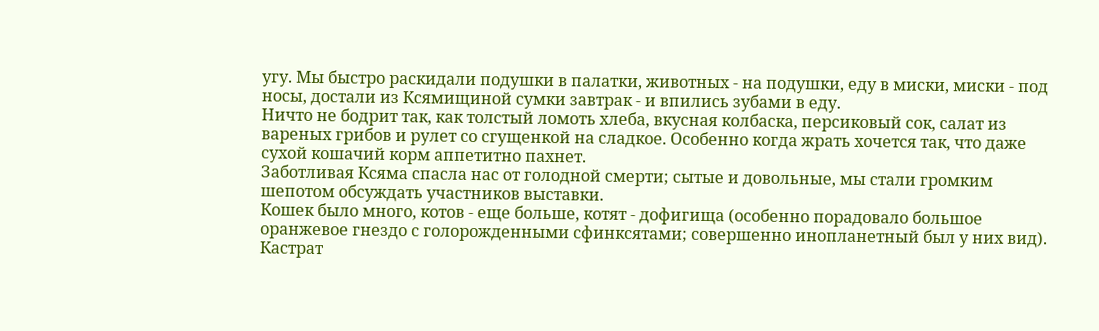угу. Мы быстро раскидали подушки в палатки, животных - на подушки, еду в миски, миски - под носы, достали из Ксямищиной сумки завтрак - и впились зубами в еду.
Ничто не бодрит так, как толстый ломоть хлеба, вкусная колбаска, персиковый сок, салат из вареных грибов и рулет со сгущенкой на сладкое. Особенно когда жрать хочется так, что даже сухой кошачий корм аппетитно пахнет.
Заботливая Ксяма спасла нас от голодной смерти; сытые и довольные, мы стали громким шепотом обсуждать участников выставки.
Кошек было много, котов - еще больше, котят - дофигища (особенно порадовало большое оранжевое гнездо с голорожденными сфинксятами; совершенно инопланетный был у них вид). Кастрат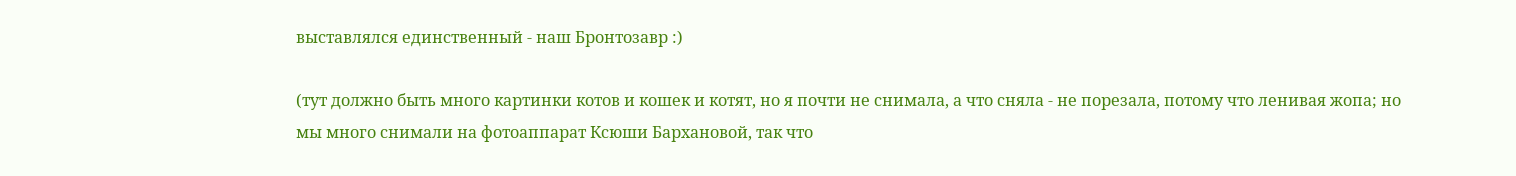выставлялся единственный - наш Бронтозавр :)

(тут должно быть много картинки котов и кошек и котят, но я почти не снимала, а что сняла - не порезала, потому что ленивая жопа; но мы много снимали на фотоаппарат Ксюши Бархановой, так что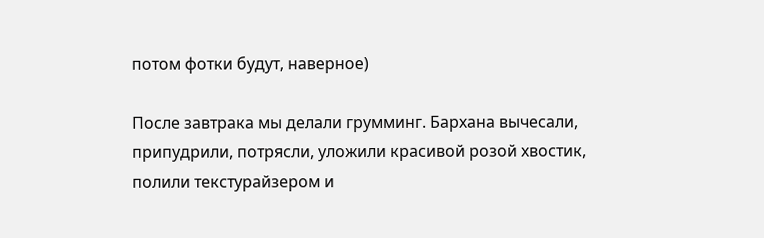потом фотки будут, наверное)

После завтрака мы делали грумминг. Бархана вычесали, припудрили, потрясли, уложили красивой розой хвостик, полили текстурайзером и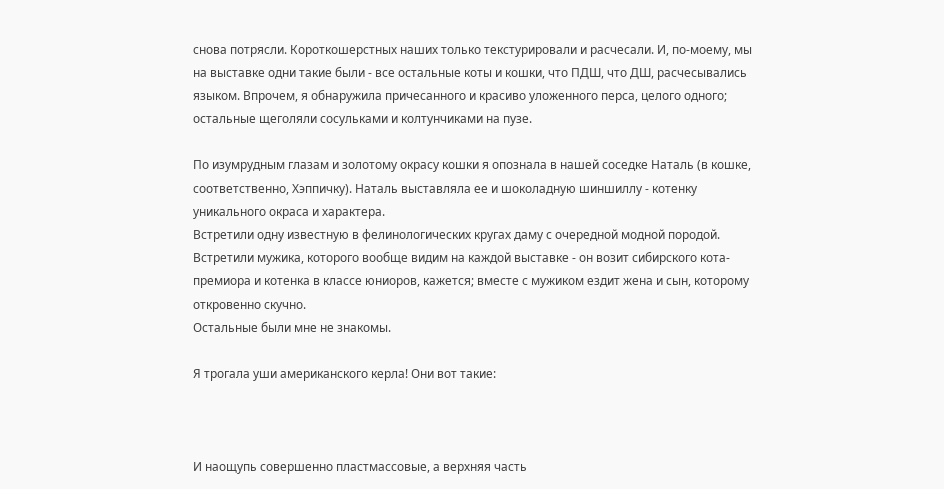снова потрясли. Короткошерстных наших только текстурировали и расчесали. И, по-моему, мы на выставке одни такие были - все остальные коты и кошки, что ПДШ, что ДШ, расчесывались языком. Впрочем, я обнаружила причесанного и красиво уложенного перса, целого одного; остальные щеголяли сосульками и колтунчиками на пузе.

По изумрудным глазам и золотому окрасу кошки я опознала в нашей соседке Наталь (в кошке, соответственно, Хэппичку). Наталь выставляла ее и шоколадную шиншиллу - котенку уникального окраса и характера.
Встретили одну известную в фелинологических кругах даму с очередной модной породой.
Встретили мужика, которого вообще видим на каждой выставке - он возит сибирского кота-премиора и котенка в классе юниоров, кажется; вместе с мужиком ездит жена и сын, которому откровенно скучно.
Остальные были мне не знакомы.

Я трогала уши американского керла! Они вот такие:



И наощупь совершенно пластмассовые, а верхняя часть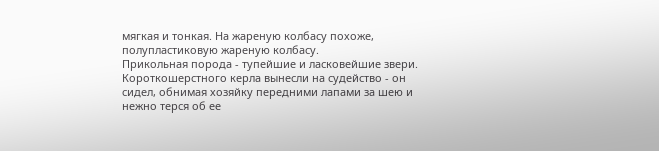мягкая и тонкая. На жареную колбасу похоже, полупластиковую жареную колбасу.
Прикольная порода - тупейшие и ласковейшие звери. Короткошерстного керла вынесли на судейство - он сидел, обнимая хозяйку передними лапами за шею и нежно терся об ее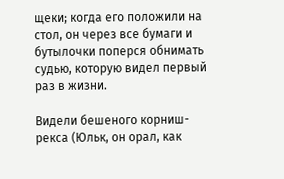щеки; когда его положили на стол, он через все бумаги и бутылочки поперся обнимать судью, которую видел первый раз в жизни.

Видели бешеного корниш-рекса (Юльк, он орал, как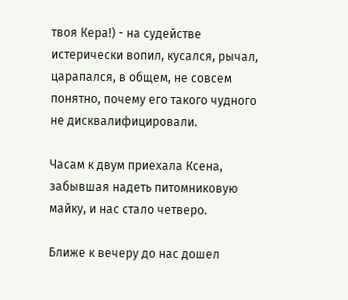твоя Кера!) - на судействе истерически вопил, кусался, рычал, царапался, в общем, не совсем понятно, почему его такого чудного не дисквалифицировали.

Часам к двум приехала Ксена, забывшая надеть питомниковую майку, и нас стало четверо.

Ближе к вечеру до нас дошел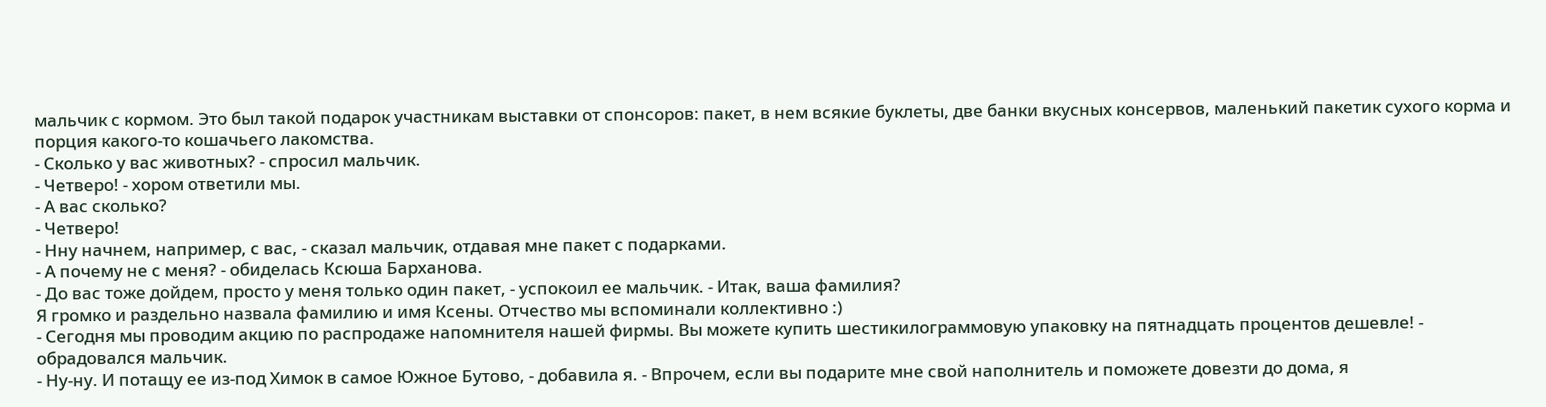мальчик с кормом. Это был такой подарок участникам выставки от спонсоров: пакет, в нем всякие буклеты, две банки вкусных консервов, маленький пакетик сухого корма и порция какого-то кошачьего лакомства.
- Сколько у вас животных? - спросил мальчик.
- Четверо! - хором ответили мы.
- А вас сколько?
- Четверо!
- Нну начнем, например, с вас, - сказал мальчик, отдавая мне пакет с подарками.
- А почему не с меня? - обиделась Ксюша Барханова.
- До вас тоже дойдем, просто у меня только один пакет, - успокоил ее мальчик. - Итак, ваша фамилия?
Я громко и раздельно назвала фамилию и имя Ксены. Отчество мы вспоминали коллективно :)
- Сегодня мы проводим акцию по распродаже напомнителя нашей фирмы. Вы можете купить шестикилограммовую упаковку на пятнадцать процентов дешевле! - обрадовался мальчик.
- Ну-ну. И потащу ее из-под Химок в самое Южное Бутово, - добавила я. - Впрочем, если вы подарите мне свой наполнитель и поможете довезти до дома, я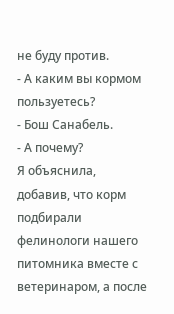не буду против.
- А каким вы кормом пользуетесь?
- Бош Санабель.
- А почему?
Я объяснила, добавив, что корм подбирали фелинологи нашего питомника вместе с ветеринаром, а после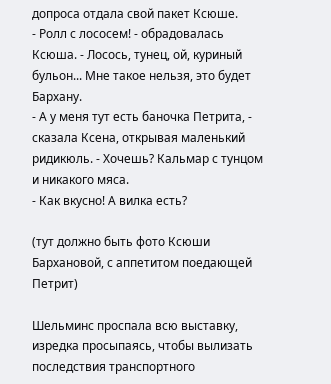допроса отдала свой пакет Ксюше.
- Ролл с лососем! - обрадовалась Ксюша. - Лосось, тунец, ой, куриный бульон... Мне такое нельзя, это будет Бархану.
- А у меня тут есть баночка Петрита, - сказала Ксена, открывая маленький ридикюль. - Хочешь? Кальмар с тунцом и никакого мяса.
- Как вкусно! А вилка есть?

(тут должно быть фото Ксюши Бархановой, с аппетитом поедающей Петрит)

Шельминс проспала всю выставку, изредка просыпаясь, чтобы вылизать последствия транспортного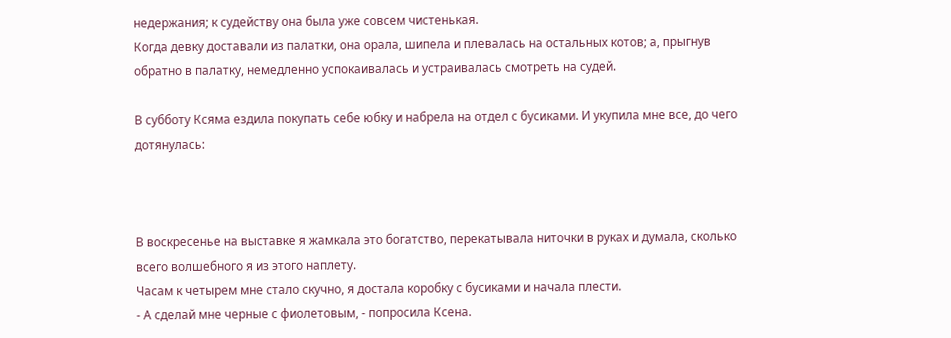недержания; к судейству она была уже совсем чистенькая.
Когда девку доставали из палатки, она орала, шипела и плевалась на остальных котов; а, прыгнув обратно в палатку, немедленно успокаивалась и устраивалась смотреть на судей.

В субботу Ксяма ездила покупать себе юбку и набрела на отдел с бусиками. И укупила мне все, до чего дотянулась:



В воскресенье на выставке я жамкала это богатство, перекатывала ниточки в руках и думала, сколько всего волшебного я из этого наплету.
Часам к четырем мне стало скучно, я достала коробку с бусиками и начала плести.
- А сделай мне черные с фиолетовым, - попросила Ксена.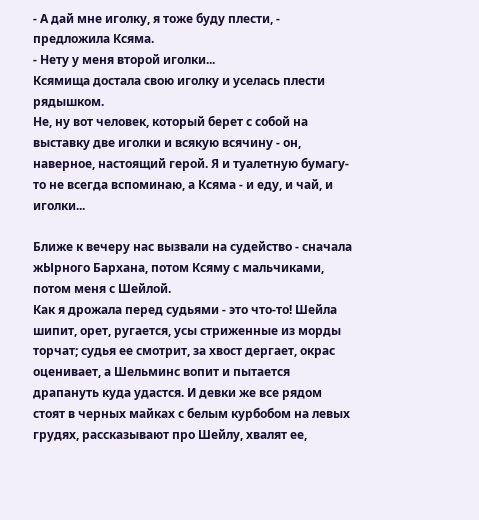- А дай мне иголку, я тоже буду плести, - предложила Ксяма.
- Нету у меня второй иголки...
Ксямища достала свою иголку и уселась плести рядышком.
Не, ну вот человек, который берет с собой на выставку две иголки и всякую всячину - он, наверное, настоящий герой. Я и туалетную бумагу-то не всегда вспоминаю, а Ксяма - и еду, и чай, и иголки...

Ближе к вечеру нас вызвали на судейство - сначала жЫрного Бархана, потом Ксяму с мальчиками, потом меня с Шейлой.
Как я дрожала перед судьями - это что-то! Шейла шипит, орет, ругается, усы стриженные из морды торчат; судья ее смотрит, за хвост дергает, окрас оценивает, а Шельминс вопит и пытается драпануть куда удастся. И девки же все рядом стоят в черных майках с белым курбобом на левых грудях, рассказывают про Шейлу, хвалят ее,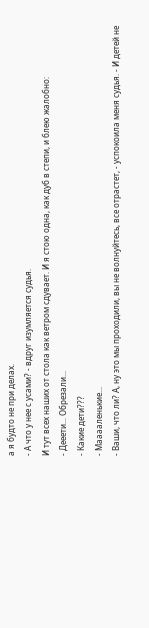а я будто не при делах.
- А что у нее с усами? - вдруг изумляется судья.
И тут всех наших от стола как ветром сдувает. И я стою одна, как дуб в степи, и блею жалобно:
- Дееети... Обрезали...
- Какие дети???
- Мааааленькие...
- Ваши, что ли? А, ну это мы проходили, вы не волнуйтесь, все отрастет, - успокоила меня судья. - И детей не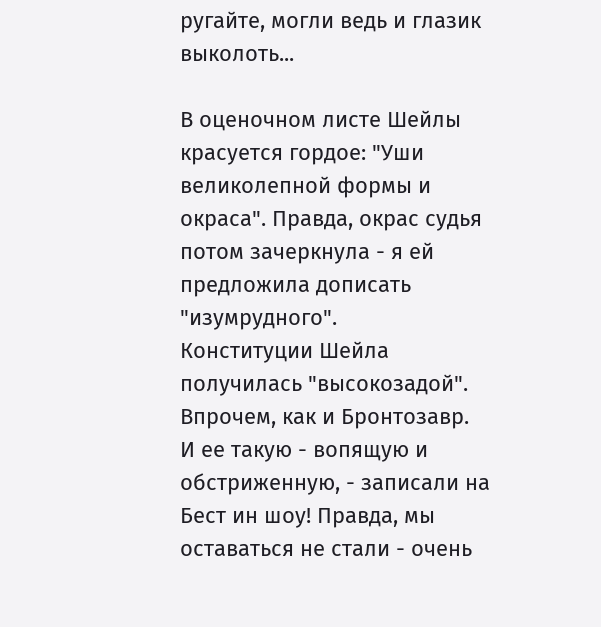ругайте, могли ведь и глазик выколоть...

В оценочном листе Шейлы красуется гордое: "Уши великолепной формы и окраса". Правда, окрас судья потом зачеркнула - я ей предложила дописать "изумрудного".
Конституции Шейла получилась "высокозадой". Впрочем, как и Бронтозавр.
И ее такую - вопящую и обстриженную, - записали на Бест ин шоу! Правда, мы оставаться не стали - очень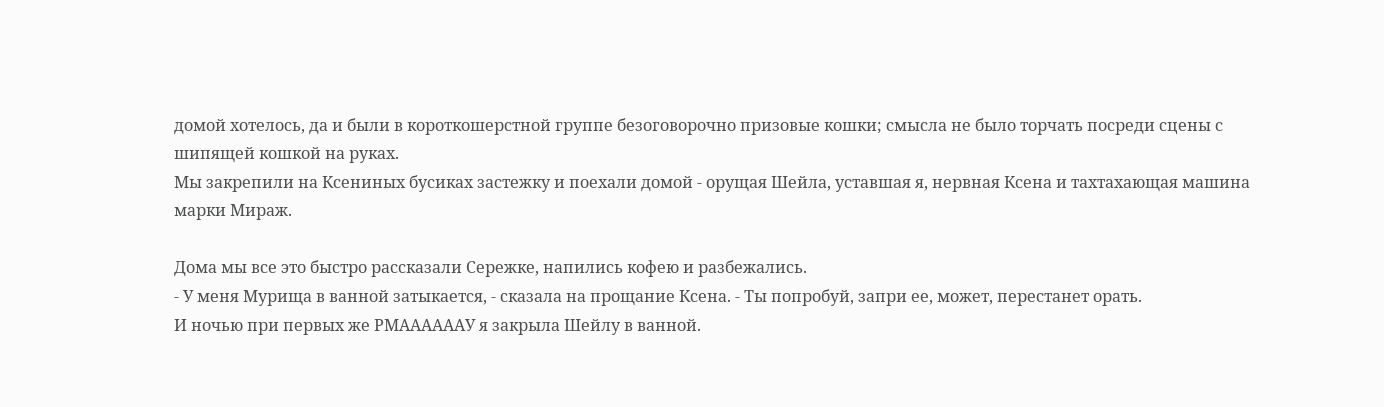домой хотелось, да и были в короткошерстной группе безоговорочно призовые кошки; смысла не было торчать посреди сцены с шипящей кошкой на руках.
Мы закрепили на Ксениных бусиках застежку и поехали домой - орущая Шейла, уставшая я, нервная Ксена и тахтахающая машина марки Мираж.

Дома мы все это быстро рассказали Сережке, напились кофею и разбежались.
- У меня Мурища в ванной затыкается, - сказала на прощание Ксена. - Ты попробуй, запри ее, может, перестанет орать.
И ночью при первых же РМААААААУ я закрыла Шейлу в ванной.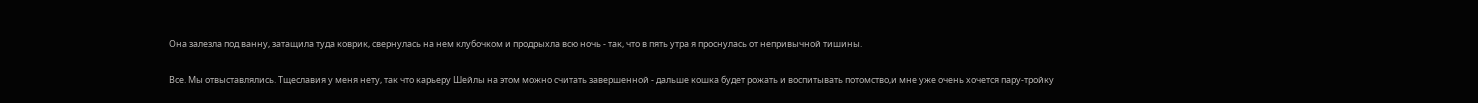Она залезла под ванну, затащила туда коврик, свернулась на нем клубочком и продрыхла всю ночь - так, что в пять утра я проснулась от непривычной тишины.

Все. Мы отвыставлялись. Тщеславия у меня нету, так что карьеру Шейлы на этом можно считать завершенной - дальше кошка будет рожать и воспитывать потомство,и мне уже очень хочется пару-тройку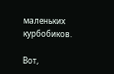маленьких курбобиков.

Вот,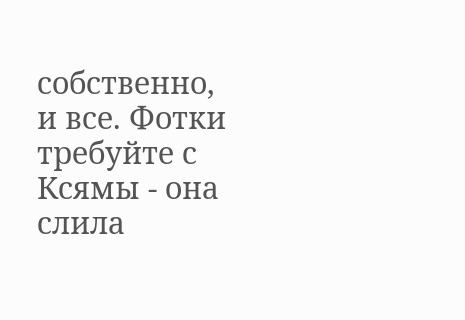собственно, и все. Фотки требуйте с Ксямы - она слила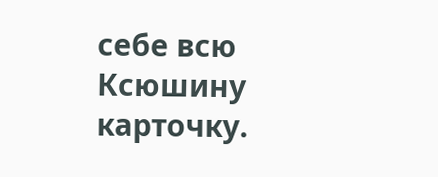себе всю Ксюшину карточку.